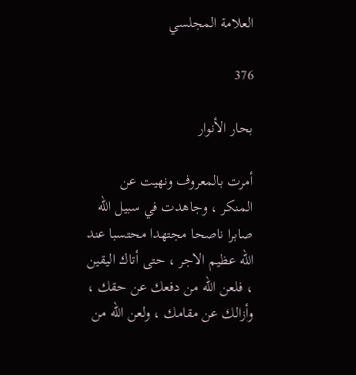العلامة المجلسي

376

بحار الأنوار

أمرت بالمعروف ونهيت عن المنكر ، وجاهدت في سبيل الله صابرا ناصحا مجتهدا محتسبا عند الله عظيم الاجر ، حتى أتاك اليقين ، فلعن الله من دفعك عن حقك ، وأزالك عن مقامك ، ولعن الله من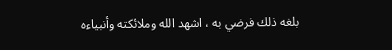بلغه ذلك فرضي به ، اشهد الله وملائكته وأنبياءه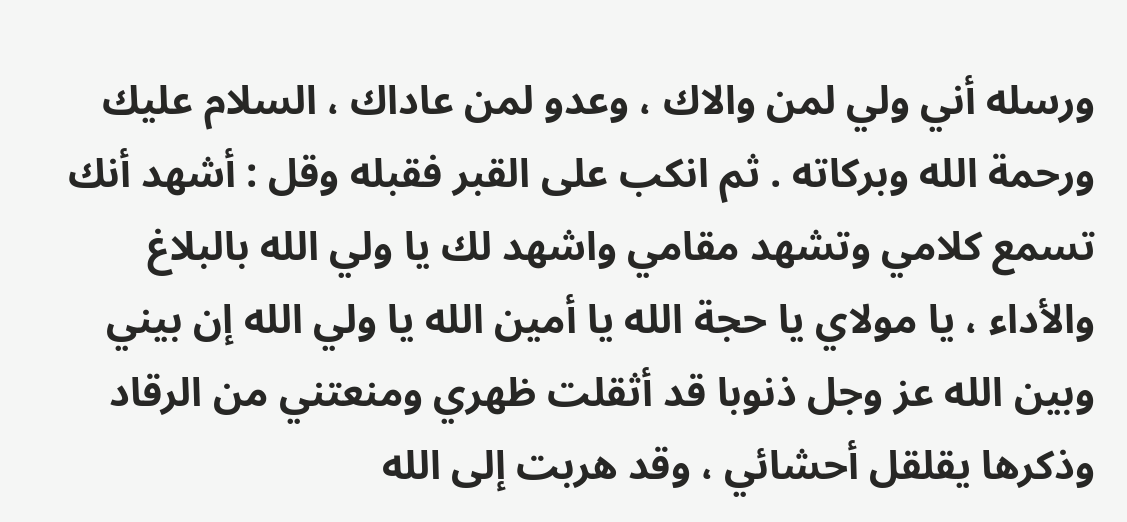ورسله أني ولي لمن والاك ، وعدو لمن عاداك ، السلام عليك ورحمة الله وبركاته . ثم انكب على القبر فقبله وقل : أشهد أنك تسمع كلامي وتشهد مقامي واشهد لك يا ولي الله بالبلاغ والأداء ، يا مولاي يا حجة الله يا أمين الله يا ولي الله إن بيني وبين الله عز وجل ذنوبا قد أثقلت ظهري ومنعتني من الرقاد وذكرها يقلقل أحشائي ، وقد هربت إلى الله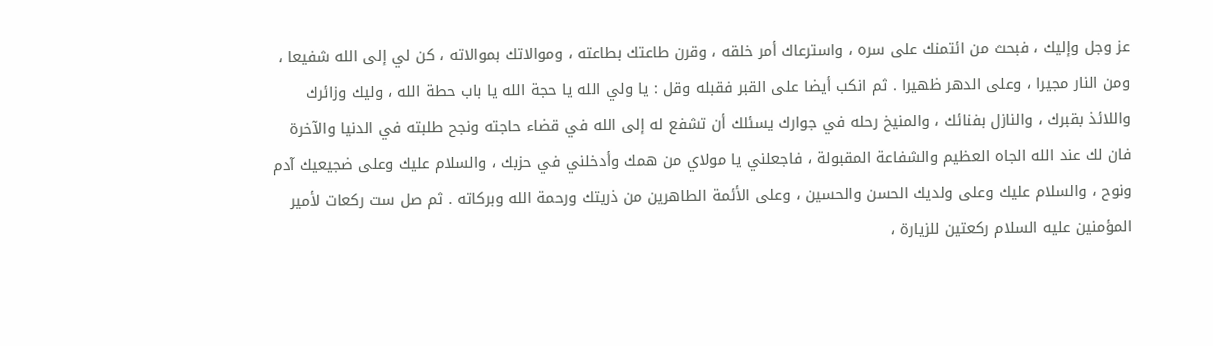عز وجل وإليك ، فبحث من ائتمنك على سره ، واسترعاك أمر خلقه ، وقرن طاعتك بطاعته ، وموالاتك بموالاته ، كن لي إلى الله شفيعا ، ومن النار مجيرا ، وعلى الدهر ظهيرا . ثم انكب أيضا على القبر فقبله وقل : يا ولي الله يا حجة الله يا باب حطة الله ، وليك وزائرك واللائذ بقبرك ، والنازل بفنائك ، والمنيخ رحله في جوارك يسئلك أن تشفع له إلى الله في قضاء حاجته ونجح طلبته في الدنيا والآخرة فان لك عند الله الجاه العظيم والشفاعة المقبولة ، فاجعلني يا مولاي من همك وأدخلني في حزبك ، والسلام عليك وعلى ضجيعيك آدم ونوح ، والسلام عليك وعلى ولديك الحسن والحسين ، وعلى الأئمة الطاهرين من ذريتك ورحمة الله وبركاته . ثم صل ست ركعات لأمير المؤمنين عليه السلام ركعتين للزيارة ،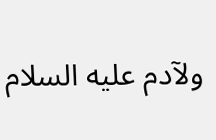ولآدم عليه السلام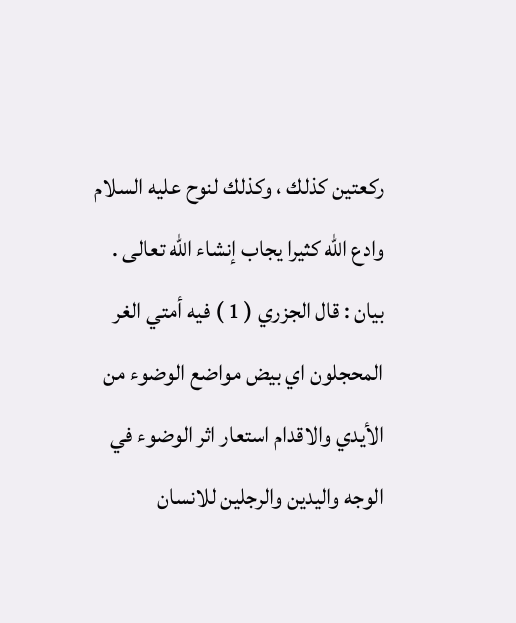ركعتين كذلك ، وكذلك لنوح عليه السلام وادع الله كثيرا يجاب إنشاء الله تعالى . بيان : قال الجزري ( 1 ) فيه أمتي الغر المحجلون اي بيض مواضع الوضوء من الأيدي والاقدام استعار اثر الوضوء في الوجه واليدين والرجلين للانسان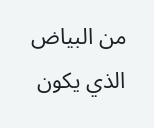من البياض الذي يكون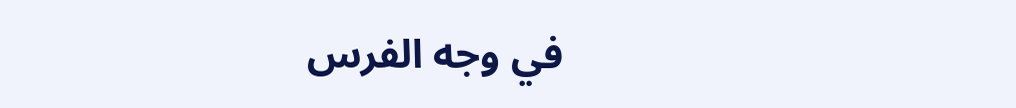في وجه الفرس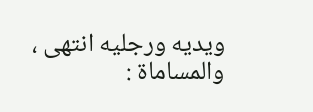ويديه ورجليه انتهى ، والمساماة :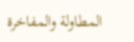المطاولة والمفاخرة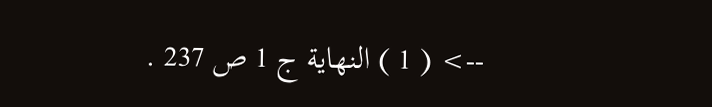--> ( 1 ) النهاية ج 1 ص 237 .